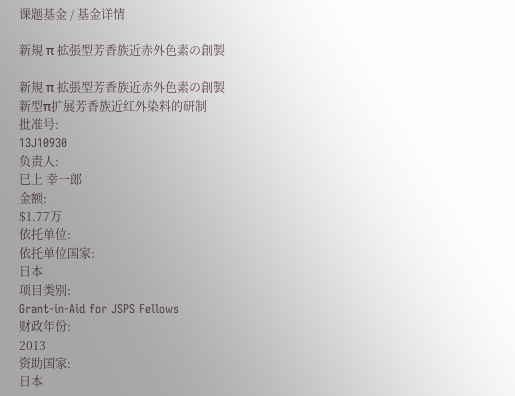课题基金 / 基金详情

新規 π 拡張型芳香族近赤外色素の創製

新規 π 拡張型芳香族近赤外色素の創製
新型π扩展芳香族近红外染料的研制
批准号:
13J10930
负责人:
巳上 幸一郎
金额:
$1.77万
依托单位:
依托单位国家:
日本
项目类别:
Grant-in-Aid for JSPS Fellows
财政年份:
2013
资助国家:
日本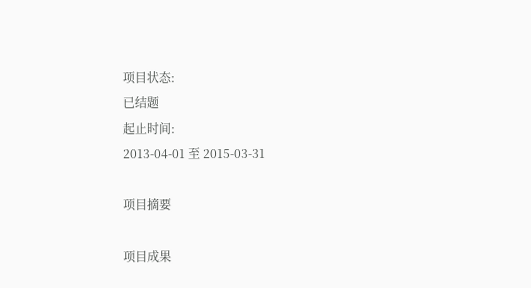项目状态:
已结题
起止时间:
2013-04-01 至 2015-03-31

项目摘要

项目成果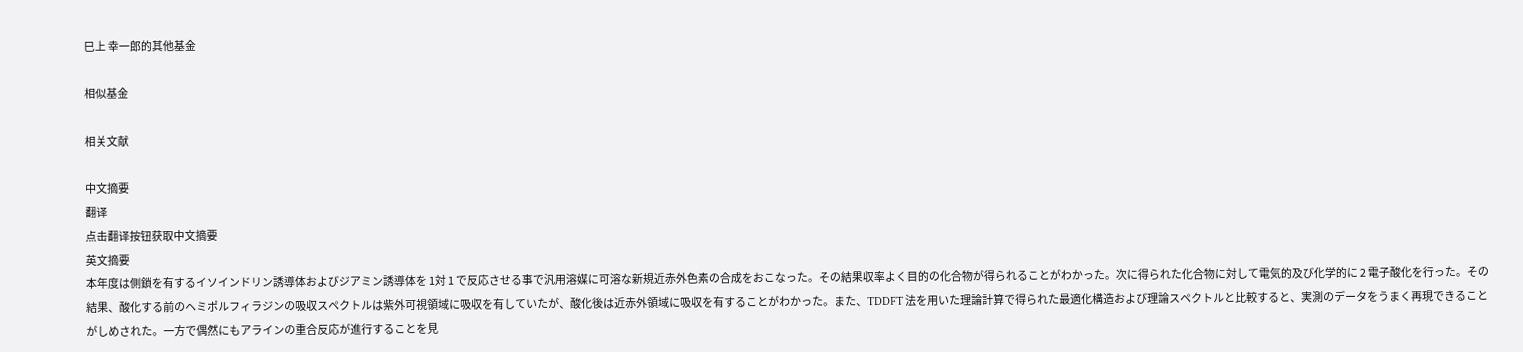巳上 幸一郎的其他基金

相似基金

相关文献

中文摘要
翻译
点击翻译按钮获取中文摘要
英文摘要
本年度は側鎖を有するイソインドリン誘導体およびジアミン誘導体を 1対 1 で反応させる事で汎用溶媒に可溶な新規近赤外色素の合成をおこなった。その結果収率よく目的の化合物が得られることがわかった。次に得られた化合物に対して電気的及び化学的に 2 電子酸化を行った。その結果、酸化する前のヘミポルフィラジンの吸収スペクトルは紫外可視領域に吸収を有していたが、酸化後は近赤外領域に吸収を有することがわかった。また、TDDFT 法を用いた理論計算で得られた最適化構造および理論スペクトルと比較すると、実測のデータをうまく再現できることがしめされた。一方で偶然にもアラインの重合反応が進行することを見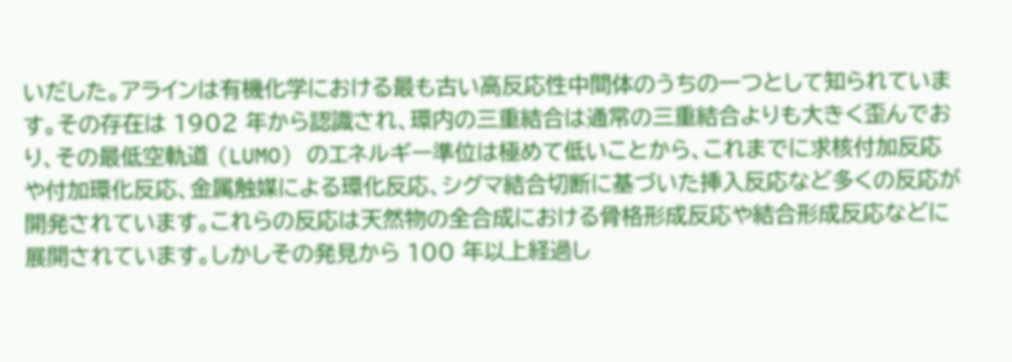いだした。アラインは有機化学における最も古い高反応性中間体のうちの一つとして知られています。その存在は 1902 年から認識され、環内の三重結合は通常の三重結合よりも大きく歪んでおり、その最低空軌道 (LUMO) のエネルギー準位は極めて低いことから、これまでに求核付加反応や付加環化反応、金属触媒による環化反応、シグマ結合切断に基づいた挿入反応など多くの反応が開発されています。これらの反応は天然物の全合成における骨格形成反応や結合形成反応などに展開されています。しかしその発見から 100 年以上経過し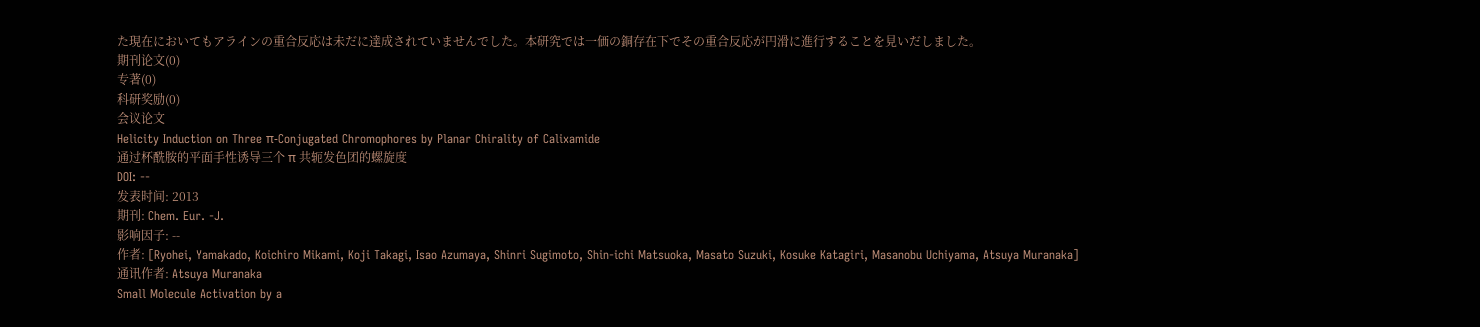た現在においてもアラインの重合反応は未だに達成されていませんでした。本研究では一価の銅存在下でその重合反応が円滑に進行することを見いだしました。
期刊论文(0)
专著(0)
科研奖励(0)
会议论文
Helicity Induction on Three π-Conjugated Chromophores by Planar Chirality of Calixamide
通过杯酰胺的平面手性诱导三个 π 共轭发色团的螺旋度
DOI: --
发表时间: 2013
期刊: Chem. Eur. -J.
影响因子: --
作者: [Ryohei, Yamakado, Koichiro Mikami, Koji Takagi, Isao Azumaya, Shinri Sugimoto, Shin-ichi Matsuoka, Masato Suzuki, Kosuke Katagiri, Masanobu Uchiyama, Atsuya Muranaka]
通讯作者: Atsuya Muranaka
Small Molecule Activation by a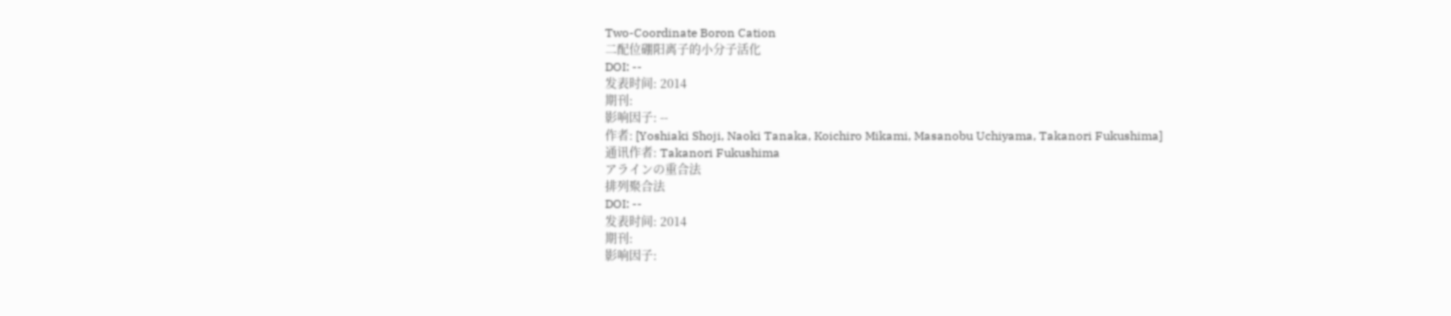Two-Coordinate Boron Cation
二配位硼阳离子的小分子活化
DOI: --
发表时间: 2014
期刊:
影响因子: --
作者: [Yoshiaki Shoji, Naoki Tanaka, Koichiro Mikami, Masanobu Uchiyama, Takanori Fukushima]
通讯作者: Takanori Fukushima
アラインの重合法
排列聚合法
DOI: --
发表时间: 2014
期刊:
影响因子: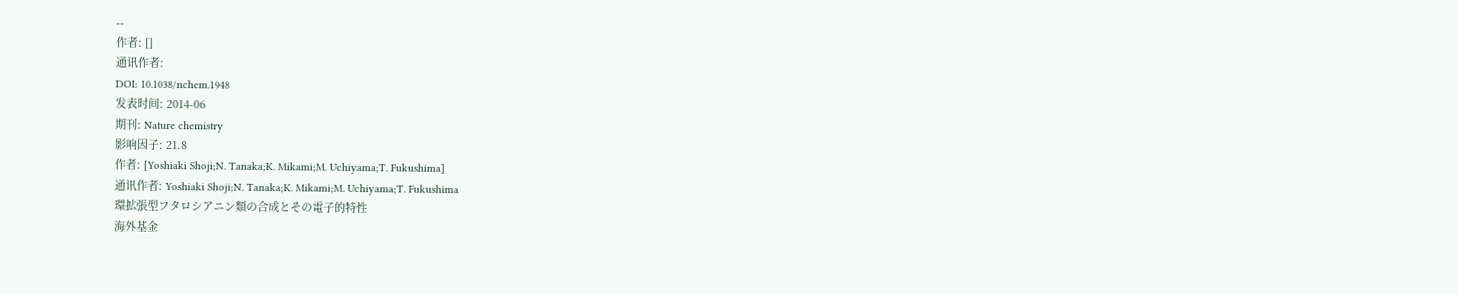--
作者: []
通讯作者:
DOI: 10.1038/nchem.1948
发表时间: 2014-06
期刊: Nature chemistry
影响因子: 21.8
作者: [Yoshiaki Shoji;N. Tanaka;K. Mikami;M. Uchiyama;T. Fukushima]
通讯作者: Yoshiaki Shoji;N. Tanaka;K. Mikami;M. Uchiyama;T. Fukushima
環拡張型フタロシアニン類の合成とその電子的特性
海外基金